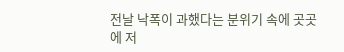전날 낙폭이 과했다는 분위기 속에 곳곳에 저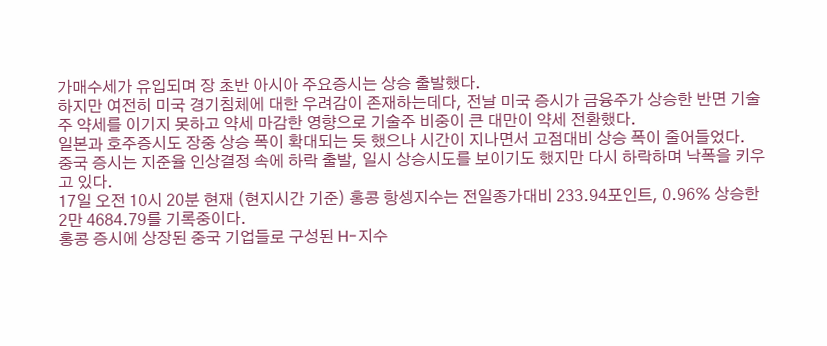가매수세가 유입되며 장 초반 아시아 주요증시는 상승 출발했다.
하지만 여전히 미국 경기침체에 대한 우려감이 존재하는데다, 전날 미국 증시가 금융주가 상승한 반면 기술주 약세를 이기지 못하고 약세 마감한 영향으로 기술주 비중이 큰 대만이 약세 전환했다.
일본과 호주증시도 장중 상승 폭이 확대되는 듯 했으나 시간이 지나면서 고점대비 상승 폭이 줄어들었다.
중국 증시는 지준율 인상결정 속에 하락 출발, 일시 상승시도를 보이기도 했지만 다시 하락하며 낙폭을 키우고 있다.
17일 오전 10시 20분 현재 (현지시간 기준) 홍콩 항셍지수는 전일종가대비 233.94포인트, 0.96% 상승한 2만 4684.79를 기록중이다.
홍콩 증시에 상장된 중국 기업들로 구성된 H-지수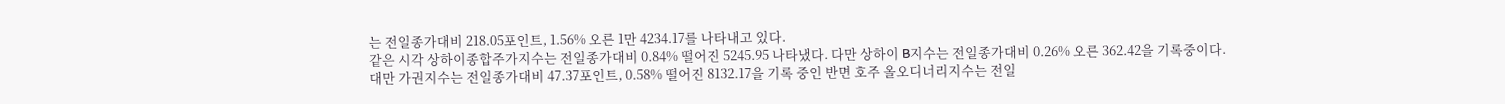는 전일종가대비 218.05포인트, 1.56% 오른 1만 4234.17를 나타내고 있다.
같은 시각 상하이종합주가지수는 전일종가대비 0.84% 떨어진 5245.95 나타냈다. 다만 상하이 B지수는 전일종가대비 0.26% 오른 362.42을 기록중이다.
대만 가권지수는 전일종가대비 47.37포인트, 0.58% 떨어진 8132.17을 기록 중인 반면 호주 올오디너리지수는 전일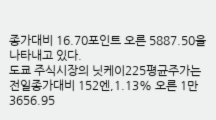종가대비 16.70포인트 오른 5887.50을 나타내고 있다.
도쿄 주식시장의 닛케이225평균주가는 전일종가대비 152엔,1.13% 오른 1만 3656.95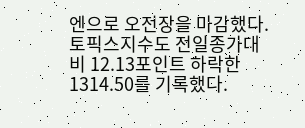엔으로 오전장을 마감했다.
토픽스지수도 전일종가대비 12.13포인트 하락한 1314.50를 기록했다.